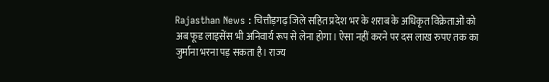Rajasthan News : चित्तौड़गढ़ जिले सहित प्रदेश भर के शराब के अधिकृत विक्रेताओं को अब फूड लाइसेंस भी अनिवार्य रूप से लेना होगा। ऐसा नहीं करने पर दस लाख रुपए तक का जुर्माना भरना पड़ सकता है। राज्य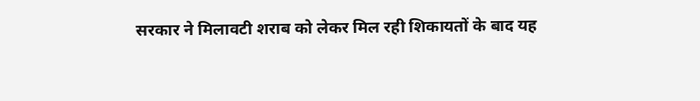सरकार ने मिलावटी शराब को लेकर मिल रही शिकायतों के बाद यह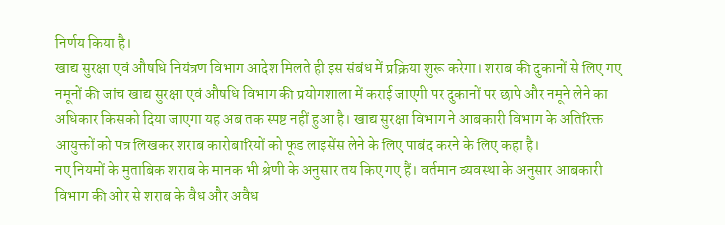निर्णय किया है।
खाद्य सुरक्षा एवं औषधि नियंत्रण विभाग आदेश मिलते ही इस संबंध में प्रक्रिया शुरू करेगा। शराब की दुकानों से लिए गए नमूनों की जांच खाद्य सुरक्षा एवं औषधि विभाग की प्रयोगशाला में कराई जाएगी पर दुकानों पर छापे और नमूने लेने का अधिकार किसको दिया जाएगा यह अब तक स्पष्ट नहीं हुआ है। खाद्य सुरक्षा विभाग ने आबकारी विभाग के अतिरिक्त आयुक्तों को पत्र लिखकर शराब कारोबारियों को फूड लाइसेंस लेने के लिए पाबंद करने के लिए कहा है।
नए नियमों के मुताबिक शराब के मानक भी श्रेणी के अनुसार तय किए गए हैं। वर्तमान व्यवस्था के अनुसार आबकारी विभाग की ओर से शराब के वैध और अवैध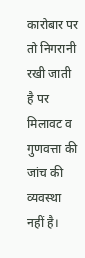कारोबार पर तो निगरानी रखी जाती है पर मिलावट व गुणवत्ता की जांच की व्यवस्था नहीं है।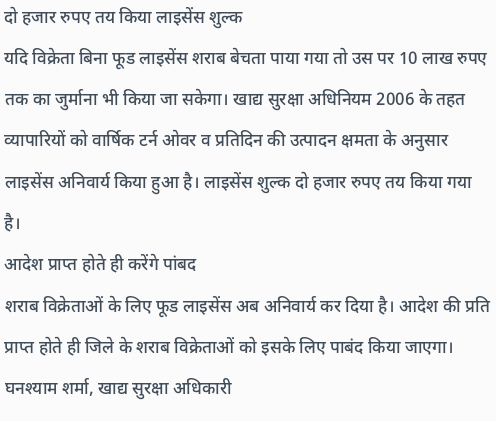दो हजार रुपए तय किया लाइसेंस शुल्क
यदि विक्रेता बिना फूड लाइसेंस शराब बेचता पाया गया तो उस पर 10 लाख रुपए तक का जुर्माना भी किया जा सकेगा। खाद्य सुरक्षा अधिनियम 2006 के तहत व्यापारियों को वार्षिक टर्न ओवर व प्रतिदिन की उत्पादन क्षमता के अनुसार लाइसेंस अनिवार्य किया हुआ है। लाइसेंस शुल्क दो हजार रुपए तय किया गया है।
आदेश प्राप्त होते ही करेंगे पांबद
शराब विक्रेताओं के लिए फूड लाइसेंस अब अनिवार्य कर दिया है। आदेश की प्रति प्राप्त होते ही जिले के शराब विक्रेताओं को इसके लिए पाबंद किया जाएगा।
घनश्याम शर्मा, खाद्य सुरक्षा अधिकारी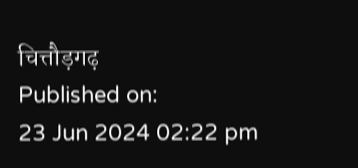चित्तौड़गढ़
Published on:
23 Jun 2024 02:22 pm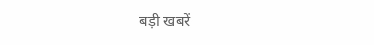बड़ी खबरें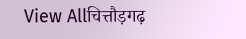View Allचित्तौड़गढ़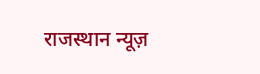राजस्थान न्यूज़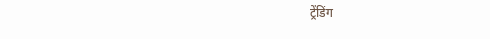ट्रेंडिंग